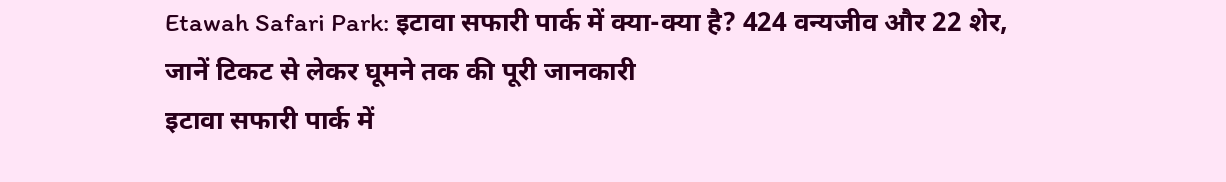Etawah Safari Park: इटावा सफारी पार्क में क्या-क्या है? 424 वन्यजीव और 22 शेर, जानें टिकट से लेकर घूमने तक की पूरी जानकारी
इटावा सफारी पार्क में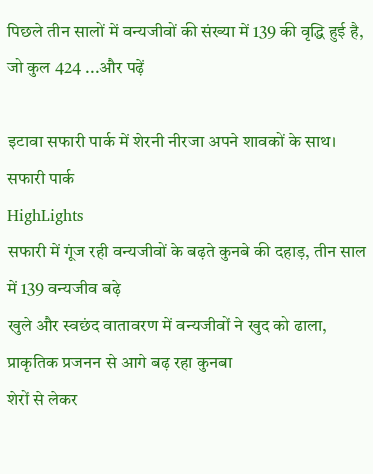पिछले तीन सालों में वन्यजीवों की संख्या में 139 की वृद्धि हुई है, जो कुल 424 ...और पढ़ें

इटावा सफारी पार्क में शेरनी नीरजा अपने शावकों के साथ। सफारी पार्क
HighLights
सफारी में गूंज रही वन्यजीवों के बढ़ते कुनबे की दहाड़, तीन साल में 139 वन्यजीव बढ़े
खुले और स्वछंद वातावरण में वन्यजीवों ने खुद को ढाला, प्राकृतिक प्रजनन से आगे बढ़ रहा कुनबा
शेरों से लेकर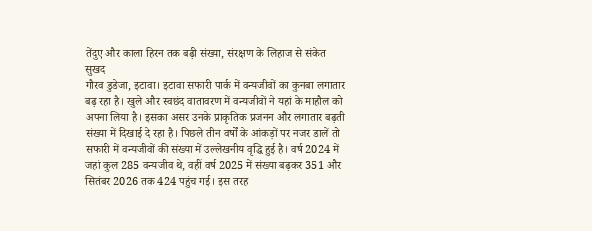तेंदुए और काला हिरन तक बढ़ी संख्या, संरक्षण के लिहाज से संकेत सुखद
गौरव डुडेजा, इटावा। इटावा सफारी पार्क में वन्यजीवों का कुनबा लगातार बढ़ रहा है। खुले और स्वछंद वातावरण में वन्यजीवों ने यहां के माहौल को अपना लिया है। इसका असर उनके प्राकृतिक प्रजनन और लगातार बढ़ती संख्या में दिखाई दे रहा है। पिछले तीन वर्षों के आंकड़ों पर नजर डालें तो सफारी में वन्यजीवों की संख्या में उल्लेखनीय वृद्धि हुई है। वर्ष 2024 में जहां कुल 285 वन्यजीव थे, वहीं वर्ष 2025 में संख्या बढ़कर 351 और सितंबर 2026 तक 424 पहुंच गई। इस तरह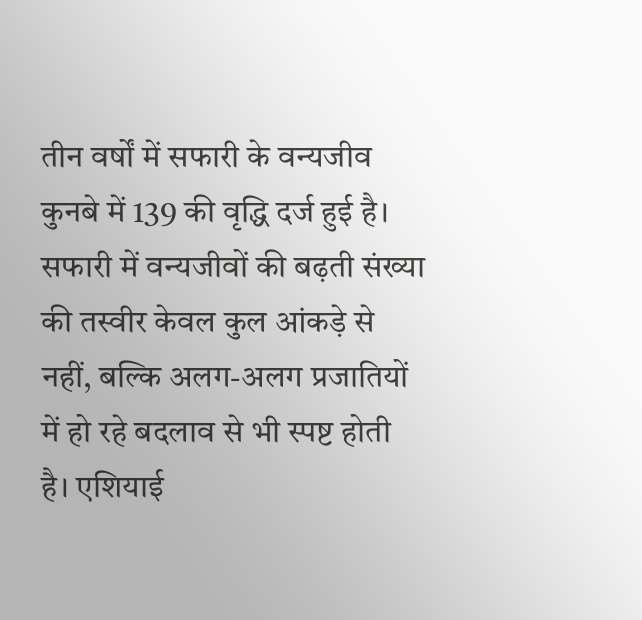तीन वर्षों में सफारी के वन्यजीव कुनबे में 139 की वृद्धि दर्ज हुई है।
सफारी में वन्यजीवों की बढ़ती संख्या की तस्वीर केवल कुल आंकड़े से नहीं, बल्कि अलग-अलग प्रजातियों में हो रहे बदलाव से भी स्पष्ट होती है। एशियाई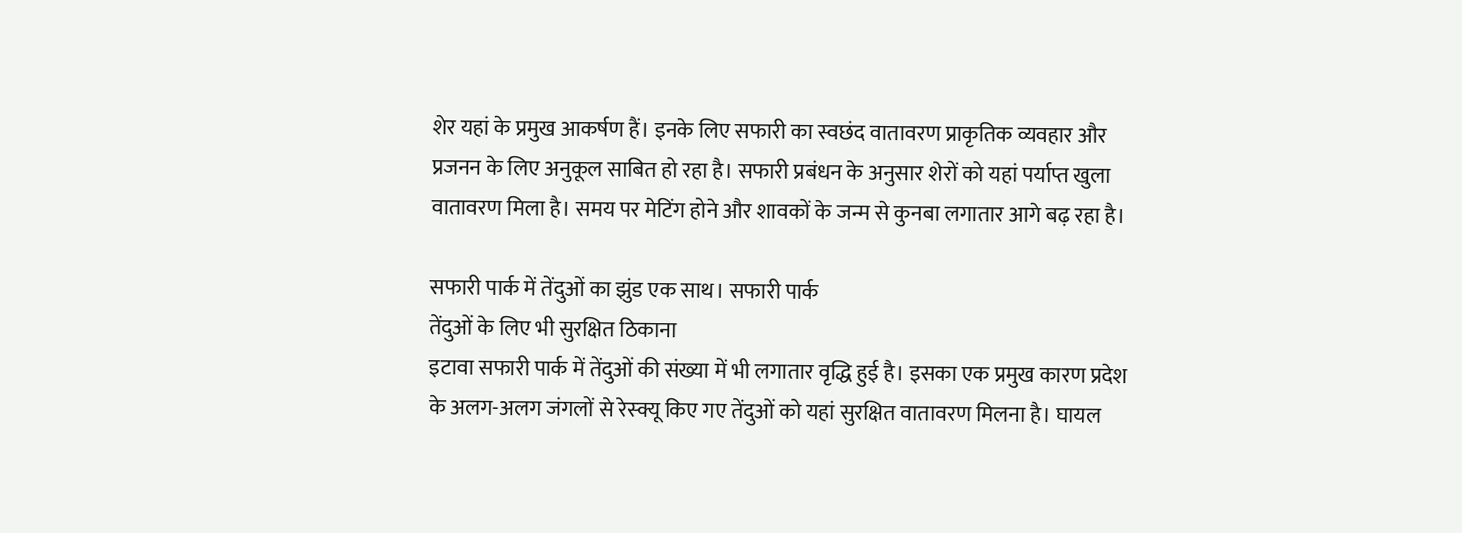शेर यहां के प्रमुख आकर्षण हैं। इनके लिए सफारी का स्वछंद वातावरण प्राकृतिक व्यवहार और प्रजनन के लिए अनुकूल साबित हो रहा है। सफारी प्रबंधन के अनुसार शेरों को यहां पर्याप्त खुला वातावरण मिला है। समय पर मेटिंग होने और शावकों के जन्म से कुनबा लगातार आगे बढ़ रहा है।

सफारी पार्क में तेंदुओं का झुंड एक साथ। सफारी पार्क
तेंदुओं के लिए भी सुरक्षित ठिकाना
इटावा सफारी पार्क में तेंदुओं की संख्या में भी लगातार वृद्धि हुई है। इसका एक प्रमुख कारण प्रदेश के अलग-अलग जंगलों से रेस्क्यू किए गए तेंदुओं को यहां सुरक्षित वातावरण मिलना है। घायल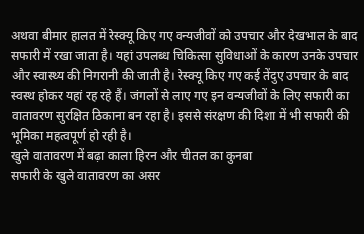अथवा बीमार हालत में रेस्क्यू किए गए वन्यजीवों को उपचार और देखभाल के बाद सफारी में रखा जाता है। यहां उपलब्ध चिकित्सा सुविधाओं के कारण उनके उपचार और स्वास्थ्य की निगरानी की जाती है। रेस्क्यू किए गए कई तेंदुए उपचार के बाद स्वस्थ होकर यहां रह रहे हैं। जंगलों से लाए गए इन वन्यजीवों के लिए सफारी का वातावरण सुरक्षित ठिकाना बन रहा है। इससे संरक्षण की दिशा में भी सफारी की भूमिका महत्वपूर्ण हो रही है।
खुले वातावरण में बढ़ा काला हिरन और चीतल का कुनबा
सफारी के खुले वातावरण का असर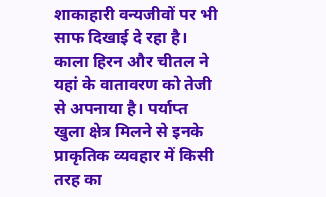शाकाहारी वन्यजीवों पर भी साफ दिखाई दे रहा है। काला हिरन और चीतल ने यहां के वातावरण को तेजी से अपनाया है। पर्याप्त खुला क्षेत्र मिलने से इनके प्राकृतिक व्यवहार में किसी तरह का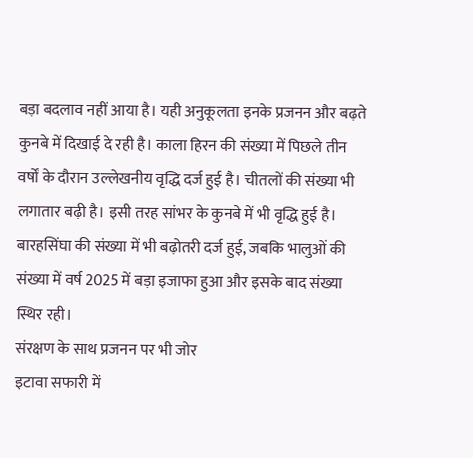बड़ा बदलाव नहीं आया है। यही अनुकूलता इनके प्रजनन और बढ़ते कुनबे में दिखाई दे रही है। काला हिरन की संख्या में पिछले तीन वर्षों के दौरान उल्लेखनीय वृद्धि दर्ज हुई है। चीतलों की संख्या भी लगातार बढ़ी है। इसी तरह सांभर के कुनबे में भी वृद्धि हुई है। बारहसिंघा की संख्या में भी बढ़ोतरी दर्ज हुई, जबकि भालुओं की संख्या में वर्ष 2025 में बड़ा इजाफा हुआ और इसके बाद संख्या स्थिर रही।
संरक्षण के साथ प्रजनन पर भी जोर
इटावा सफारी में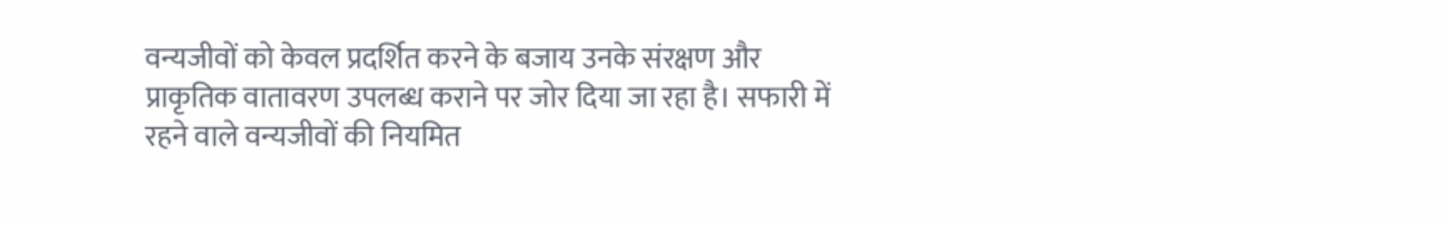वन्यजीवों को केवल प्रदर्शित करने के बजाय उनके संरक्षण और प्राकृतिक वातावरण उपलब्ध कराने पर जोर दिया जा रहा है। सफारी में रहने वाले वन्यजीवों की नियमित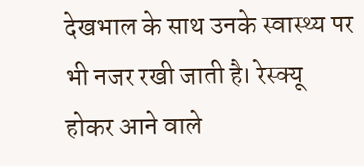देखभाल के साथ उनके स्वास्थ्य पर भी नजर रखी जाती है। रेस्क्यू होकर आने वाले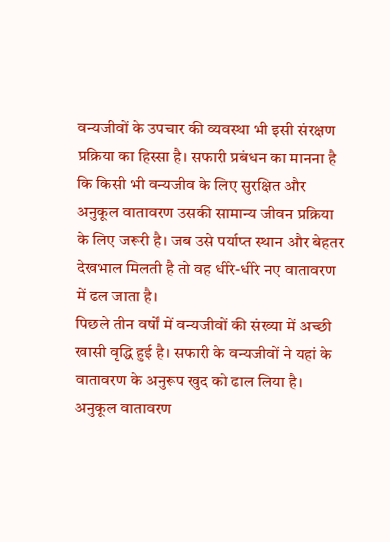वन्यजीवों के उपचार की व्यवस्था भी इसी संरक्षण प्रक्रिया का हिस्सा है। सफारी प्रबंधन का मानना है कि किसी भी वन्यजीव के लिए सुरक्षित और अनुकूल वातावरण उसकी सामान्य जीवन प्रक्रिया के लिए जरूरी है। जब उसे पर्याप्त स्थान और बेहतर देखभाल मिलती है तो वह धीरे-धीरे नए वातावरण में ढल जाता है।
पिछले तीन वर्षों में वन्यजीवों की संख्या में अच्छी खासी वृद्धि हुई है। सफारी के वन्यजीवों ने यहां के वातावरण के अनुरूप खुद को ढाल लिया है। अनुकूल वातावरण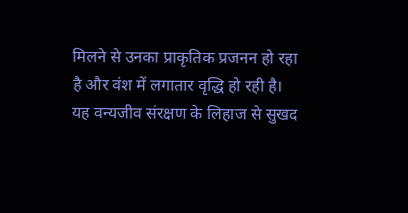मिलने से उनका प्राकृतिक प्रजनन हो रहा है और वंश में लगातार वृद्धि हो रही है। यह वन्यजीव संरक्षण के लिहाज से सुखद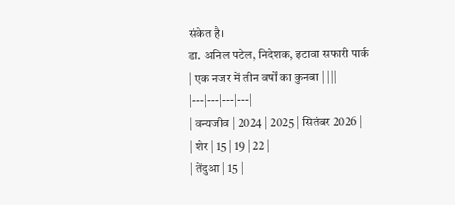संकेत है।
डा. अनिल पटेल, निदेशक, इटावा सफारी पार्क
| एक नजर में तीन वर्षों का कुनबा | |||
|---|---|---|---|
| वन्यजीव | 2024 | 2025 | सितंबर 2026 |
| शेर | 15 | 19 | 22 |
| तेंदुआ | 15 |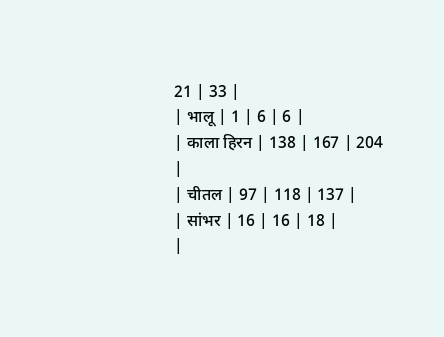21 | 33 |
| भालू | 1 | 6 | 6 |
| काला हिरन | 138 | 167 | 204 |
| चीतल | 97 | 118 | 137 |
| सांभर | 16 | 16 | 18 |
|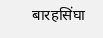बारहसिंघा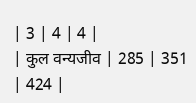| 3 | 4 | 4 |
| कुल वन्यजीव | 285 | 351 | 424 |